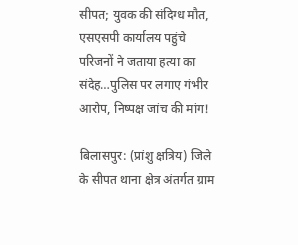सीपत; युवक की संदिग्ध मौत, एसएसपी कार्यालय पहुंचे परिजनों ने जताया हत्या का संदेह…पुलिस पर लगाए गंभीर आरोप, निष्पक्ष जांच की मांग!

बिलासपुर: (प्रांशु क्षत्रिय) जिले के सीपत थाना क्षेत्र अंतर्गत ग्राम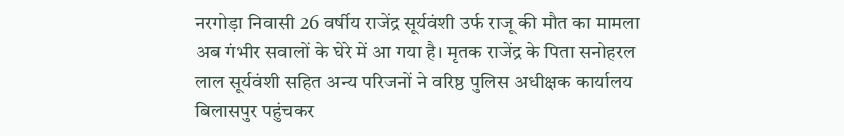नरगोड़ा निवासी 26 वर्षीय राजेंद्र सूर्यवंशी उर्फ राजू की मौत का मामला अब गंभीर सवालों के घेरे में आ गया है। मृतक राजेंद्र के पिता सनोहरल लाल सूर्यवंशी सहित अन्य परिजनों ने वरिष्ठ पुलिस अधीक्षक कार्यालय बिलासपुर पहुंचकर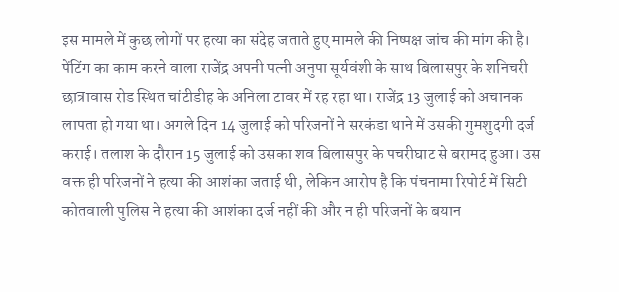इस मामले में कुछ लोगों पर हत्या का संदेह जताते हुए मामले की निष्पक्ष जांच की मांग की है। पेंटिंग का काम करने वाला राजेंद्र अपनी पत्नी अनुपा सूर्यवंशी के साथ बिलासपुर के शनिचरी छात्रावास रोड स्थित चांटीडीह के अनिला टावर में रह रहा था। राजेंद्र 13 जुलाई को अचानक लापता हो गया था। अगले दिन 14 जुलाई को परिजनों ने सरकंडा थाने में उसकी गुमशुदगी दर्ज कराई। तलाश के दौरान 15 जुलाई को उसका शव बिलासपुर के पचरीघाट से बरामद हुआ। उस वक्त ही परिजनों ने हत्या की आशंका जताई थी, लेकिन आरोप है कि पंचनामा रिपोर्ट में सिटी कोतवाली पुलिस ने हत्या की आशंका दर्ज नहीं की और न ही परिजनों के बयान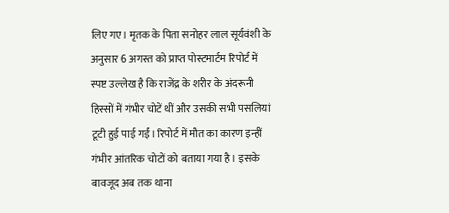लिए गए। मृतक के पिता सनोहर लाल सूर्यवंशी के अनुसार 6 अगस्त को प्राप्त पोस्टमार्टम रिपोर्ट में स्पष्ट उल्लेख है कि राजेंद्र के शरीर के अंदरूनी हिस्सों में गंभीर चोटें थीं और उसकी सभी पसलियां टूटी हुई पाई गईं। रिपोर्ट में मौत का कारण इन्हीं गंभीर आंतरिक चोटों को बताया गया है। इसके बावजूद अब तक थाना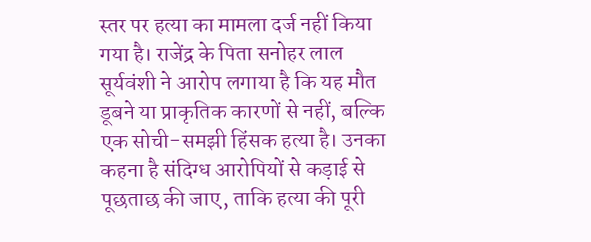स्तर पर हत्या का मामला दर्ज नहीं किया गया है। राजेंद्र के पिता सनोहर लाल सूर्यवंशी ने आरोप लगाया है कि यह मौत डूबने या प्राकृतिक कारणों से नहीं, बल्कि एक सोची-समझी हिंसक हत्या है। उनका कहना है संदिग्ध आरोपियों से कड़ाई से पूछताछ की जाए, ताकि हत्या की पूरी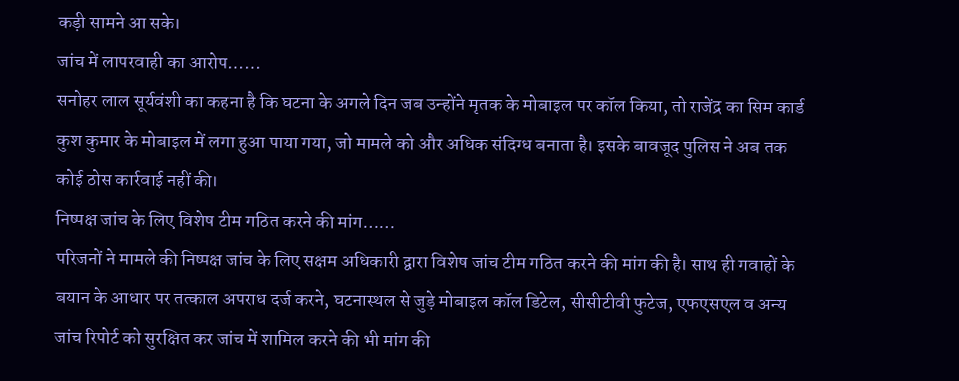कड़ी सामने आ सके।
जांच में लापरवाही का आरोप……
सनोहर लाल सूर्यवंशी का कहना है कि घटना के अगले दिन जब उन्होंने मृतक के मोबाइल पर कॉल किया, तो राजेंद्र का सिम कार्ड कुश कुमार के मोबाइल में लगा हुआ पाया गया, जो मामले को और अधिक संदिग्ध बनाता है। इसके बावजूद पुलिस ने अब तक कोई ठोस कार्रवाई नहीं की।
निष्पक्ष जांच के लिए विशेष टीम गठित करने की मांग……
परिजनों ने मामले की निष्पक्ष जांच के लिए सक्षम अधिकारी द्वारा विशेष जांच टीम गठित करने की मांग की है। साथ ही गवाहों के बयान के आधार पर तत्काल अपराध दर्ज करने, घटनास्थल से जुड़े मोबाइल कॉल डिटेल, सीसीटीवी फुटेज, एफएसएल व अन्य जांच रिपोर्ट को सुरक्षित कर जांच में शामिल करने की भी मांग की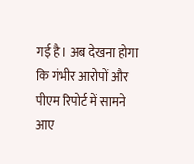गई है। अब देखना होगा कि गंभीर आरोपों और पीएम रिपोर्ट में सामने आए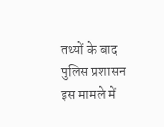तथ्यों के बाद पुलिस प्रशासन इस मामले में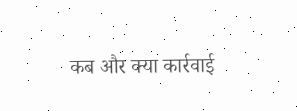कब और क्या कार्रवाई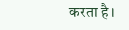करता है।